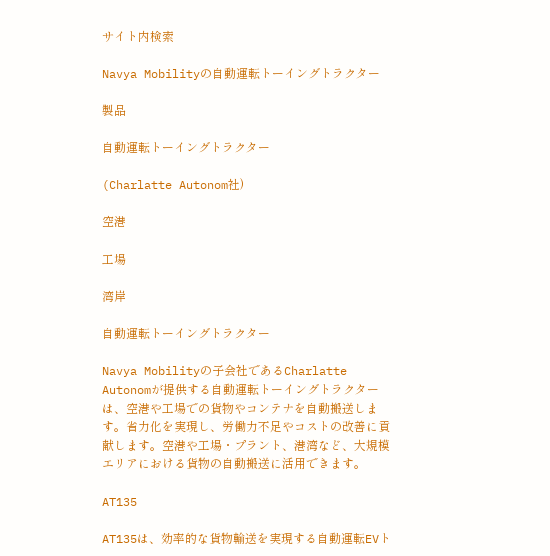サイト内検索

Navya Mobilityの自動運転トーイングトラクター

製品

自動運転トーイングトラクター

(Charlatte Autonom社)

空港

工場

湾岸

自動運転トーイングトラクター

Navya Mobilityの子会社であるCharlatte Autonomが提供する自動運転トーイングトラクターは、空港や工場での貨物やコンテナを自動搬送します。省力化を実現し、労働力不足やコストの改善に貢献します。空港や工場・プラント、港湾など、大規模エリアにおける貨物の自動搬送に活用できます。

AT135

AT135は、効率的な貨物輸送を実現する自動運転EVト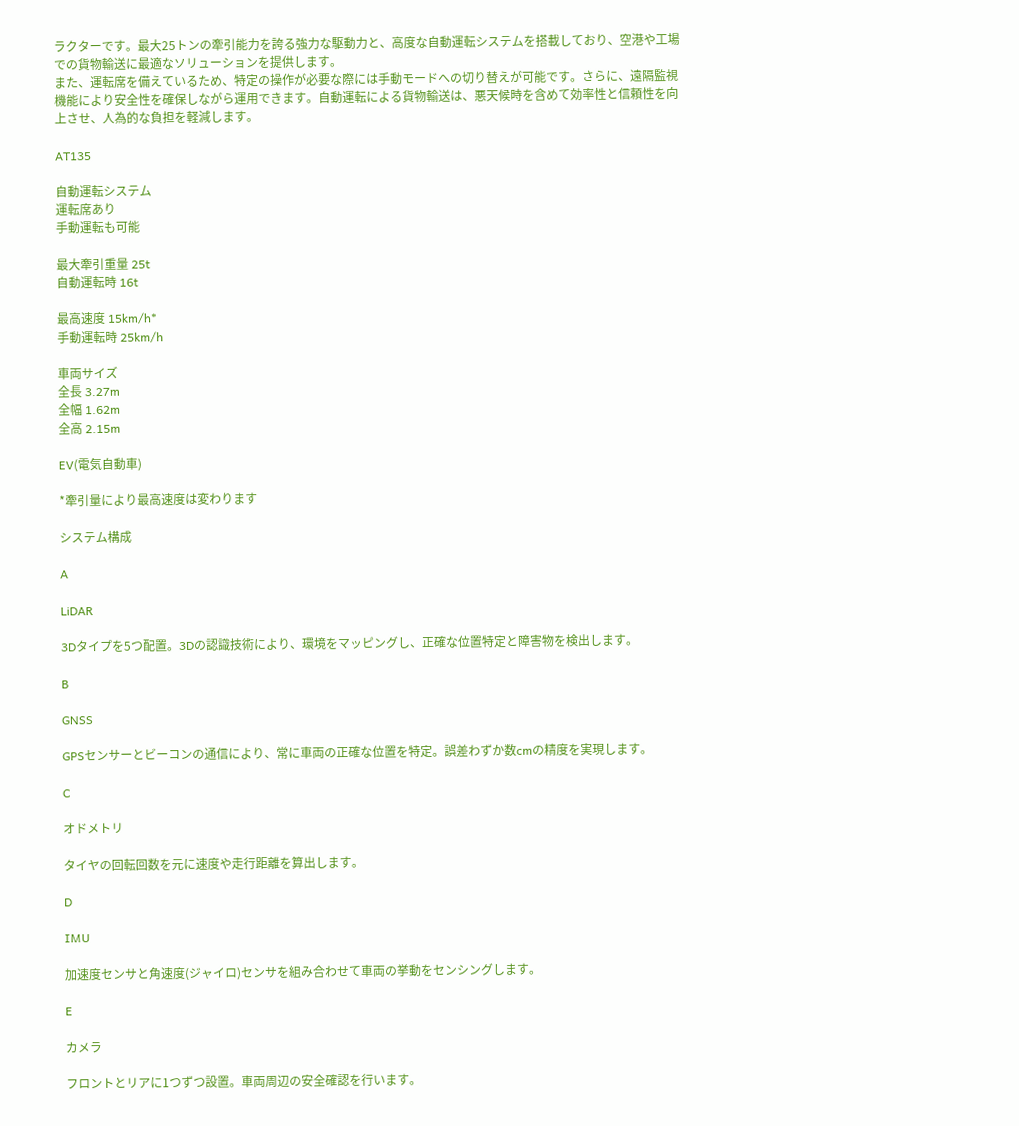ラクターです。最大25トンの牽引能力を誇る強力な駆動力と、高度な自動運転システムを搭載しており、空港や工場での貨物輸送に最適なソリューションを提供します。
また、運転席を備えているため、特定の操作が必要な際には手動モードへの切り替えが可能です。さらに、遠隔監視機能により安全性を確保しながら運用できます。自動運転による貨物輸送は、悪天候時を含めて効率性と信頼性を向上させ、人為的な負担を軽減します。

AT135

自動運転システム
運転席あり
手動運転も可能

最大牽引重量 25t
自動運転時 16t

最高速度 15km/h*
手動運転時 25km/h

車両サイズ
全長 3.27m
全幅 1.62m
全高 2.15m

EV(電気自動車)

*牽引量により最高速度は変わります

システム構成

A

LiDAR

3Dタイプを5つ配置。3Dの認識技術により、環境をマッピングし、正確な位置特定と障害物を検出します。

B

GNSS

GPSセンサーとビーコンの通信により、常に車両の正確な位置を特定。誤差わずか数cmの精度を実現します。

C

オドメトリ

タイヤの回転回数を元に速度や走行距離を算出します。

D

IMU

加速度センサと角速度(ジャイロ)センサを組み合わせて車両の挙動をセンシングします。

E

カメラ

フロントとリアに1つずつ設置。車両周辺の安全確認を行います。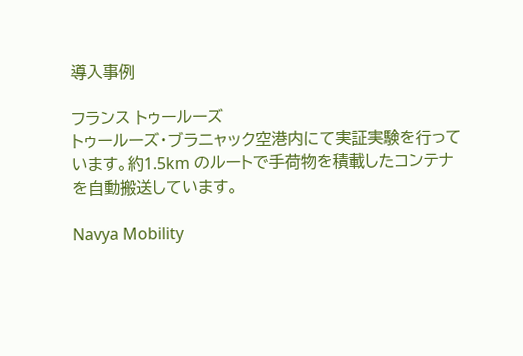導入事例

フランス トゥールーズ
トゥールーズ・ブラニャック空港内にて実証実験を行っています。約1.5km のルートで手荷物を積載したコンテナを自動搬送しています。

Navya Mobility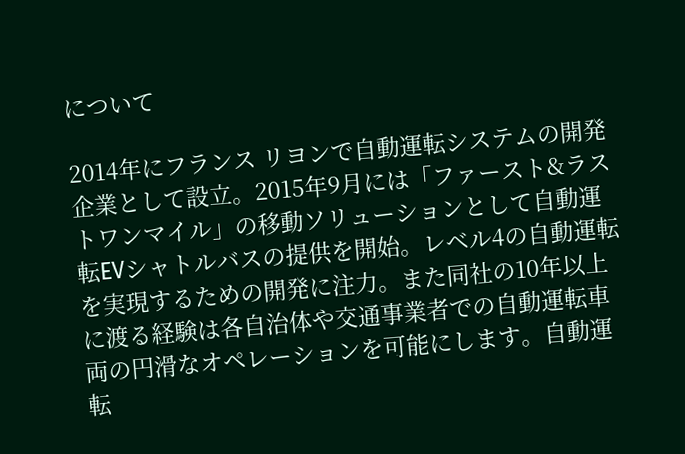について

2014年にフランス リヨンで自動運転システムの開発企業として設立。2015年9月には「ファースト&ラストワンマイル」の移動ソリューションとして自動運転EVシャトルバスの提供を開始。レベル4の自動運転を実現するための開発に注力。また同社の10年以上に渡る経験は各自治体や交通事業者での自動運転車両の円滑なオペレーションを可能にします。自動運転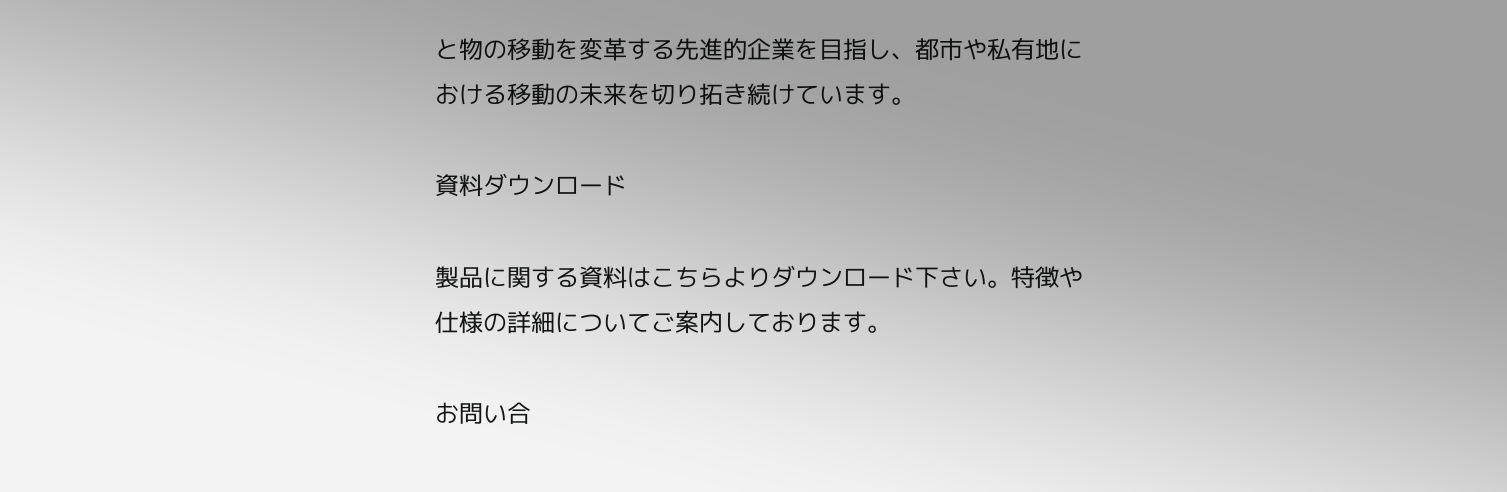と物の移動を変革する先進的企業を目指し、都市や私有地における移動の未来を切り拓き続けています。

資料ダウンロード

製品に関する資料はこちらよりダウンロード下さい。特徴や仕様の詳細についてご案内しております。

お問い合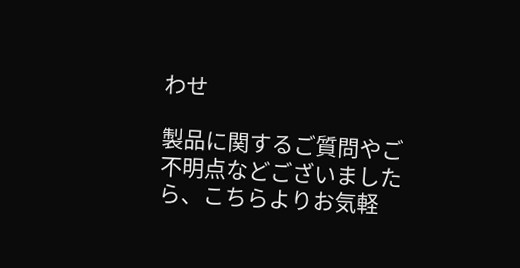わせ

製品に関するご質問やご不明点などございましたら、こちらよりお気軽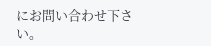にお問い合わせ下さい。